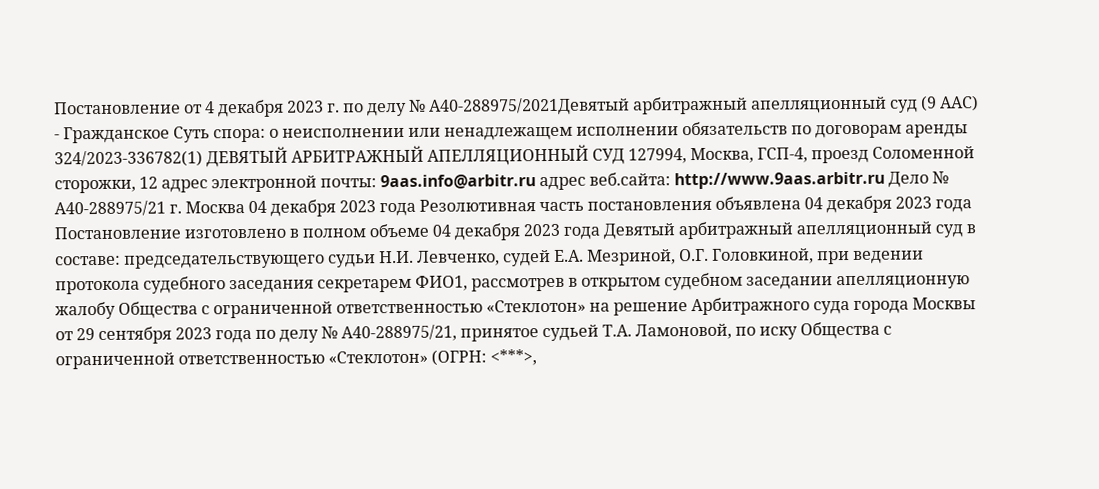Постановление от 4 декабря 2023 г. по делу № А40-288975/2021Девятый арбитражный апелляционный суд (9 ААС) - Гражданское Суть спора: о неисполнении или ненадлежащем исполнении обязательств по договорам аренды 324/2023-336782(1) ДЕВЯТЫЙ АРБИТРАЖНЫЙ АПЕЛЛЯЦИОННЫЙ СУД 127994, Москва, ГСП-4, проезд Соломенной cторожки, 12 адрес электронной почты: 9aas.info@arbitr.ru адрес веб.сайта: http://www.9aas.arbitr.ru Дело № А40-288975/21 г. Москва 04 декабря 2023 года Резолютивная часть постановления объявлена 04 декабря 2023 года Постановление изготовлено в полном объеме 04 декабря 2023 года Девятый арбитражный апелляционный суд в составе: председательствующего судьи Н.И. Левченко, судей Е.А. Мезриной, О.Г. Головкиной, при ведении протокола судебного заседания секретарем ФИО1, рассмотрев в открытом судебном заседании апелляционную жалобу Общества с ограниченной ответственностью «Стеклотон» на решение Арбитражного суда города Москвы от 29 сентября 2023 года по делу № А40-288975/21, принятое судьей Т.А. Ламоновой, по иску Общества с ограниченной ответственностью «Стеклотон» (ОГРН: <***>,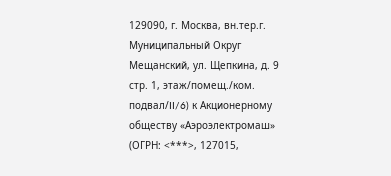129090, г. Москва, вн.тер.г. Муниципальный Округ Мещанский, ул. Щепкина, д. 9 стр. 1, этаж/помещ./ком. подвал/II/6) к Акционерному обществу «Аэроэлектромаш» (ОГРН: <***>, 127015,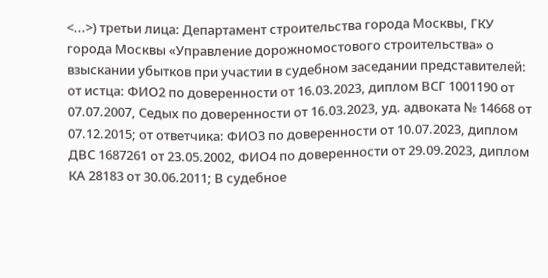<...>) третьи лица: Департамент строительства города Москвы, ГКУ города Москвы «Управление дорожномостового строительства» о взыскании убытков при участии в судебном заседании представителей: от истца: ФИО2 по доверенности от 16.03.2023, диплом ВСГ 1001190 от 07.07.2007, Седых по доверенности от 16.03.2023, уд. адвоката № 14668 от 07.12.2015; от ответчика: ФИО3 по доверенности от 10.07.2023, диплом ДВС 1687261 от 23.05.2002, ФИО4 по доверенности от 29.09.2023, диплом КА 28183 от 30.06.2011; В судебное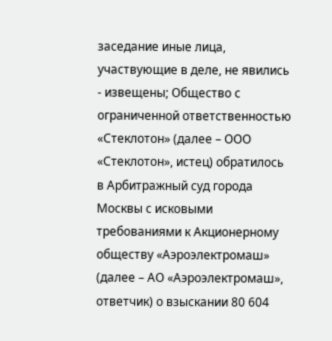заседание иные лица, участвующие в деле, не явились - извещены; Общество с ограниченной ответственностью «Стеклотон» (далее – ООО «Стеклотон», истец) обратилось в Арбитражный суд города Москвы с исковыми требованиями к Акционерному обществу «Аэроэлектромаш» (далее – АО «Аэроэлектромаш», ответчик) о взыскании 80 604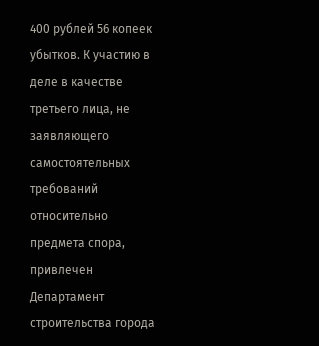400 рублей 56 копеек убытков. К участию в деле в качестве третьего лица, не заявляющего самостоятельных требований относительно предмета спора, привлечен Департамент строительства города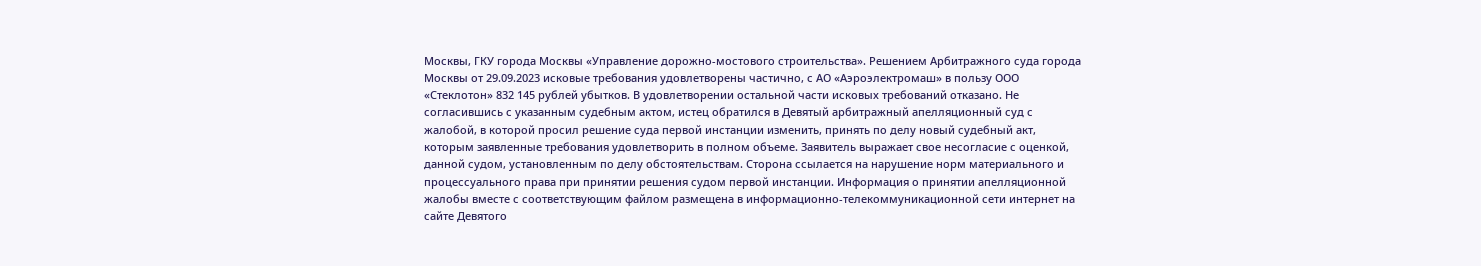Москвы, ГКУ города Москвы «Управление дорожно-мостового строительства». Решением Арбитражного суда города Москвы от 29.09.2023 исковые требования удовлетворены частично, с АО «Аэроэлектромаш» в пользу ООО «Стеклотон» 832 145 рублей убытков. В удовлетворении остальной части исковых требований отказано. Не согласившись с указанным судебным актом, истец обратился в Девятый арбитражный апелляционный суд с жалобой, в которой просил решение суда первой инстанции изменить, принять по делу новый судебный акт, которым заявленные требования удовлетворить в полном объеме. Заявитель выражает свое несогласие с оценкой, данной судом, установленным по делу обстоятельствам. Сторона ссылается на нарушение норм материального и процессуального права при принятии решения судом первой инстанции. Информация о принятии апелляционной жалобы вместе с соответствующим файлом размещена в информационно-телекоммуникационной сети интернет на сайте Девятого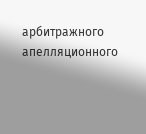арбитражного апелляционного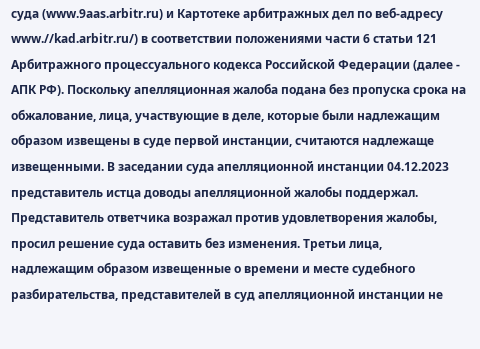суда (www.9aas.arbitr.ru) и Картотеке арбитражных дел по веб-адресу www.//kad.arbitr.ru/) в соответствии положениями части 6 статьи 121 Арбитражного процессуального кодекса Российской Федерации (далее - АПК РФ). Поскольку апелляционная жалоба подана без пропуска срока на обжалование, лица, участвующие в деле, которые были надлежащим образом извещены в суде первой инстанции, считаются надлежаще извещенными. В заседании суда апелляционной инстанции 04.12.2023 представитель истца доводы апелляционной жалобы поддержал. Представитель ответчика возражал против удовлетворения жалобы, просил решение суда оставить без изменения. Третьи лица, надлежащим образом извещенные о времени и месте судебного разбирательства, представителей в суд апелляционной инстанции не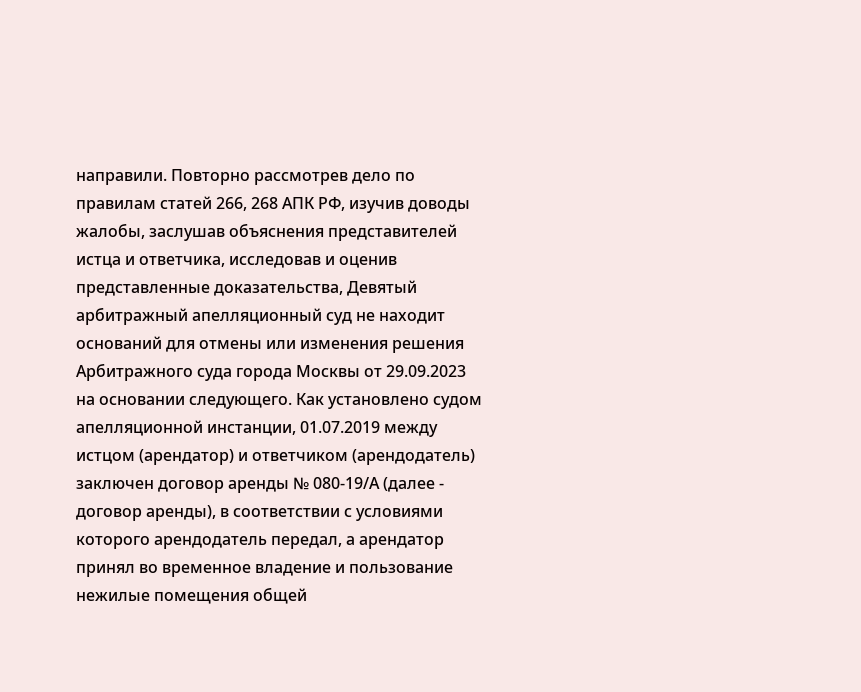направили. Повторно рассмотрев дело по правилам статей 266, 268 АПК РФ, изучив доводы жалобы, заслушав объяснения представителей истца и ответчика, исследовав и оценив представленные доказательства, Девятый арбитражный апелляционный суд не находит оснований для отмены или изменения решения Арбитражного суда города Москвы от 29.09.2023 на основании следующего. Как установлено судом апелляционной инстанции, 01.07.2019 между истцом (арендатор) и ответчиком (арендодатель) заключен договор аренды № 080-19/А (далее - договор аренды), в соответствии с условиями которого арендодатель передал, а арендатор принял во временное владение и пользование нежилые помещения общей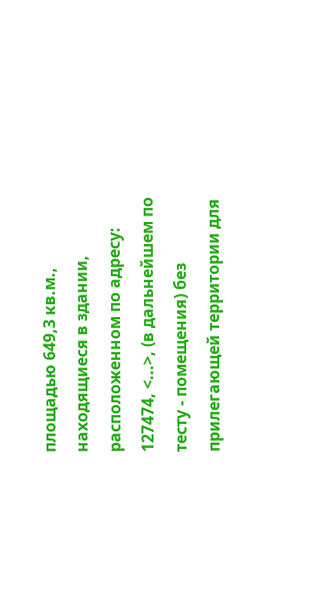площадью 649,3 кв.м., находящиеся в здании, расположенном по адресу: 127474, <...>, (в дальнейшем по тесту - помещения) без прилегающей территории для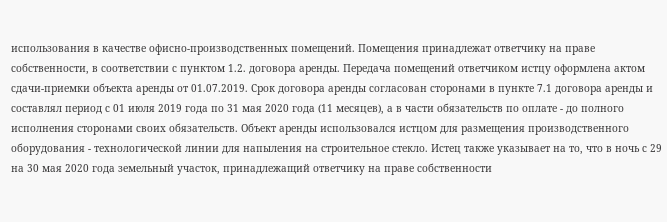использования в качестве офисно-производственных помещений. Помещения принадлежат ответчику на праве собственности, в соответствии с пунктом 1.2. договора аренды. Передача помещений ответчиком истцу оформлена актом сдачи-приемки объекта аренды от 01.07.2019. Срок договора аренды согласован сторонами в пункте 7.1 договора аренды и составлял период с 01 июля 2019 года по 31 мая 2020 года (11 месяцев), а в части обязательств по оплате - до полного исполнения сторонами своих обязательств. Объект аренды использовался истцом для размещения производственного оборудования - технологической линии для напыления на строительное стекло. Истец также указывает на то, что в ночь с 29 на 30 мая 2020 года земельный участок, принадлежащий ответчику на праве собственности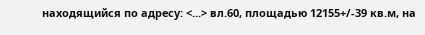находящийся по адресу: <...> вл.60, площадью 12155+/-39 кв.м, на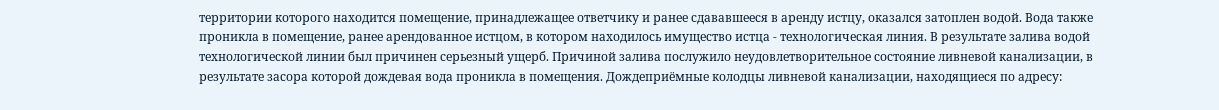территории которого находится помещение, принадлежащее ответчику и ранее сдававшееся в аренду истцу, оказался затоплен водой. Вода также проникла в помещение, ранее арендованное истцом, в котором находилось имущество истца - технологическая линия. В результате залива водой технологической линии был причинен серьезный ущерб. Причиной залива послужило неудовлетворительное состояние ливневой канализации, в результате засора которой дождевая вода проникла в помещения. Дождеприёмные колодцы ливневой канализации, находящиеся по адресу: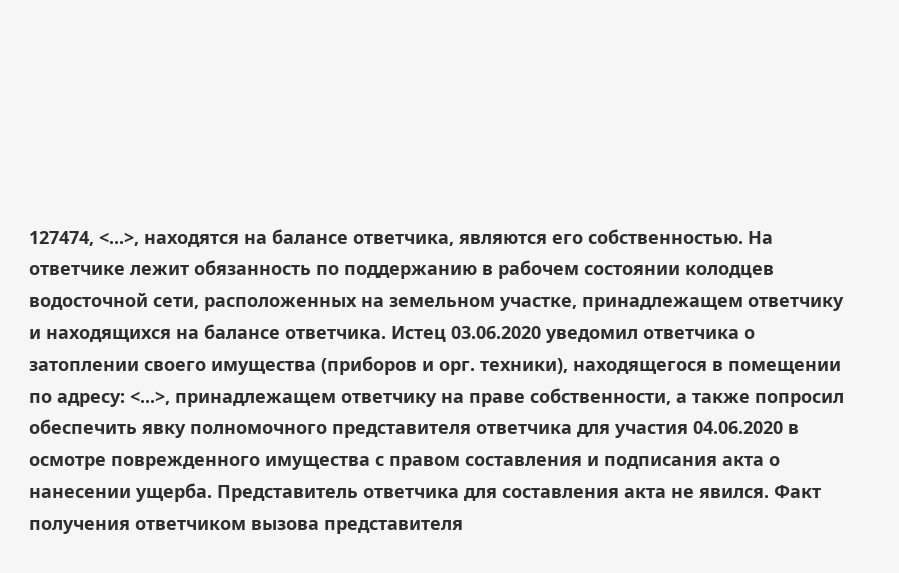127474, <...>, находятся на балансе ответчика, являются его собственностью. На ответчике лежит обязанность по поддержанию в рабочем состоянии колодцев водосточной сети, расположенных на земельном участке, принадлежащем ответчику и находящихся на балансе ответчика. Истец 03.06.2020 уведомил ответчика о затоплении своего имущества (приборов и орг. техники), находящегося в помещении по адресу: <...>, принадлежащем ответчику на праве собственности, а также попросил обеспечить явку полномочного представителя ответчика для участия 04.06.2020 в осмотре поврежденного имущества с правом составления и подписания акта о нанесении ущерба. Представитель ответчика для составления акта не явился. Факт получения ответчиком вызова представителя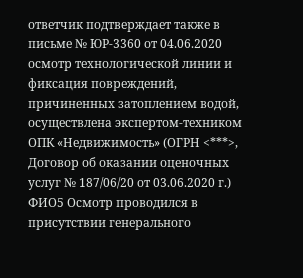ответчик подтверждает также в письме № ЮР-3360 от 04.06.2020 осмотр технологической линии и фиксация повреждений, причиненных затоплением водой, осуществлена экспертом-техником ОПК «Недвижимость» (ОГРН <***>, Договор об оказании оценочных услуг № 187/06/20 от 03.06.2020 г.) ФИО5 Осмотр проводился в присутствии генерального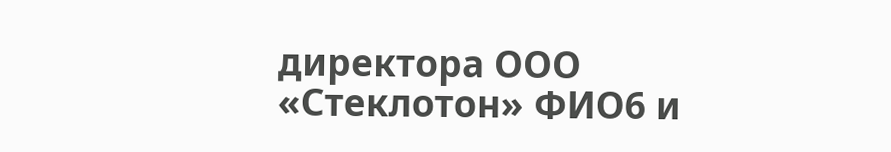директора ООО «Стеклотон» ФИО6 и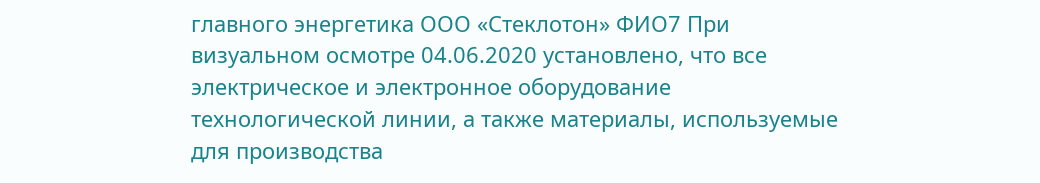главного энергетика ООО «Стеклотон» ФИО7 При визуальном осмотре 04.06.2020 установлено, что все электрическое и электронное оборудование технологической линии, а также материалы, используемые для производства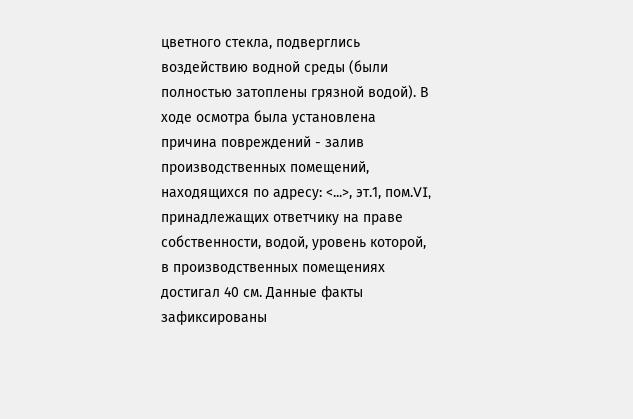цветного стекла, подверглись воздействию водной среды (были полностью затоплены грязной водой). В ходе осмотра была установлена причина повреждений - залив производственных помещений, находящихся по адресу: <...>, эт.1, пом.VI, принадлежащих ответчику на праве собственности, водой, уровень которой, в производственных помещениях достигал 40 см. Данные факты зафиксированы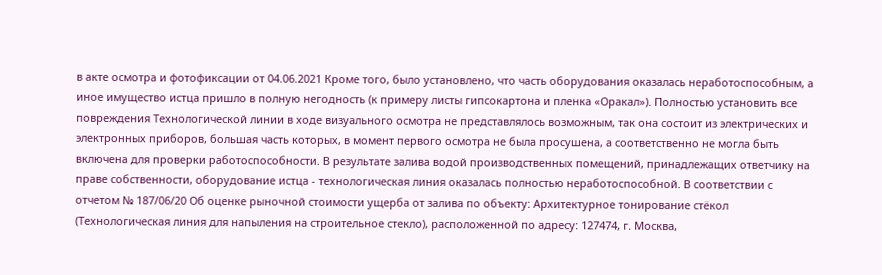в акте осмотра и фотофиксации от 04.06.2021 Кроме того, было установлено, что часть оборудования оказалась неработоспособным, а иное имущество истца пришло в полную негодность (к примеру листы гипсокартона и пленка «Оракал»). Полностью установить все повреждения Технологической линии в ходе визуального осмотра не представлялось возможным, так она состоит из электрических и электронных приборов, большая часть которых, в момент первого осмотра не была просушена, а соответственно не могла быть включена для проверки работоспособности. В результате залива водой производственных помещений, принадлежащих ответчику на праве собственности, оборудование истца - технологическая линия оказалась полностью неработоспособной. В соответствии с отчетом № 187/06/20 Об оценке рыночной стоимости ущерба от залива по объекту: Архитектурное тонирование стёкол (Технологическая линия для напыления на строительное стекло), расположенной по адресу: 127474, г. Москва,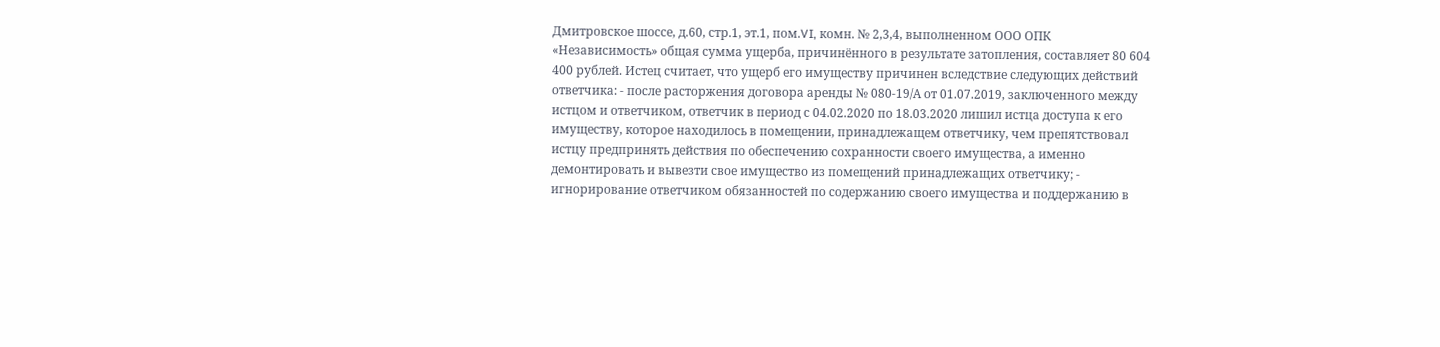Дмитровское шоссе, д.60, стр.1, эт.1, пом.VI, комн. № 2,3,4, выполненном ООО ОПК «Независимость» общая сумма ущерба, причинённого в результате затопления, составляет 80 604 400 рублей. Истец считает, что ущерб его имуществу причинен вследствие следующих действий ответчика: - после расторжения договора аренды № 080-19/А от 01.07.2019, заключенного между истцом и ответчиком, ответчик в период с 04.02.2020 по 18.03.2020 лишил истца доступа к его имуществу, которое находилось в помещении, принадлежащем ответчику, чем препятствовал истцу предпринять действия по обеспечению сохранности своего имущества, а именно демонтировать и вывезти свое имущество из помещений принадлежащих ответчику; - игнорирование ответчиком обязанностей по содержанию своего имущества и поддержанию в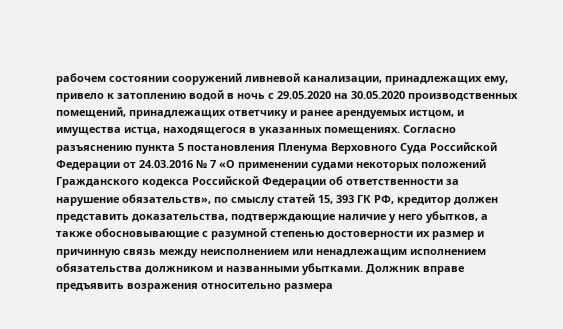рабочем состоянии сооружений ливневой канализации, принадлежащих ему, привело к затоплению водой в ночь с 29.05.2020 на 30.05.2020 производственных помещений, принадлежащих ответчику и ранее арендуемых истцом, и имущества истца, находящегося в указанных помещениях. Согласно разъяснению пункта 5 постановления Пленума Верховного Суда Российской Федерации от 24.03.2016 № 7 «О применении судами некоторых положений Гражданского кодекса Российской Федерации об ответственности за нарушение обязательств», по смыслу статей 15, 393 ГК РФ, кредитор должен представить доказательства, подтверждающие наличие у него убытков, а также обосновывающие с разумной степенью достоверности их размер и причинную связь между неисполнением или ненадлежащим исполнением обязательства должником и названными убытками. Должник вправе предъявить возражения относительно размера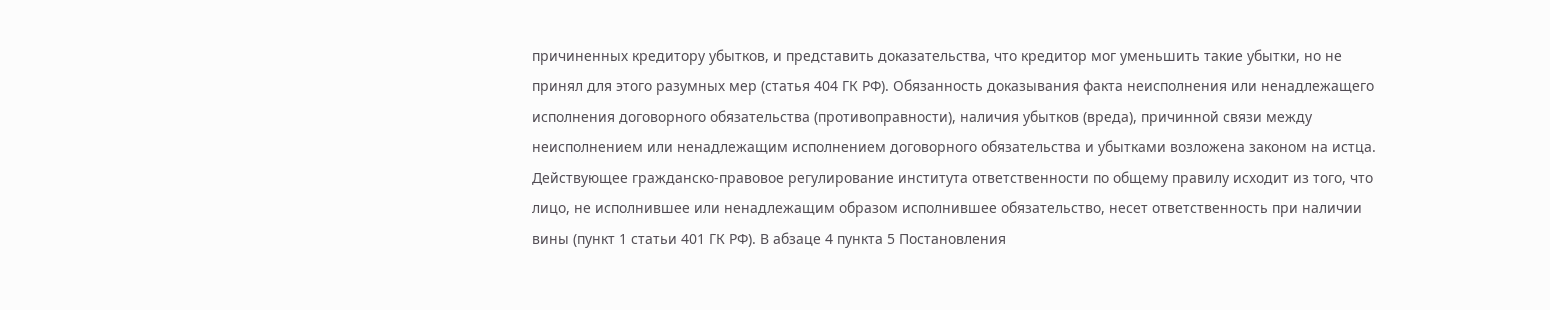причиненных кредитору убытков, и представить доказательства, что кредитор мог уменьшить такие убытки, но не принял для этого разумных мер (статья 404 ГК РФ). Обязанность доказывания факта неисполнения или ненадлежащего исполнения договорного обязательства (противоправности), наличия убытков (вреда), причинной связи между неисполнением или ненадлежащим исполнением договорного обязательства и убытками возложена законом на истца. Действующее гражданско-правовое регулирование института ответственности по общему правилу исходит из того, что лицо, не исполнившее или ненадлежащим образом исполнившее обязательство, несет ответственность при наличии вины (пункт 1 статьи 401 ГК РФ). В абзаце 4 пункта 5 Постановления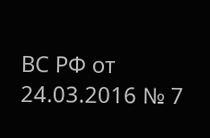ВС РФ от 24.03.2016 № 7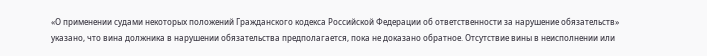«О применении судами некоторых положений Гражданского кодекса Российской Федерации об ответственности за нарушение обязательств» указано, что вина должника в нарушении обязательства предполагается, пока не доказано обратное. Отсутствие вины в неисполнении или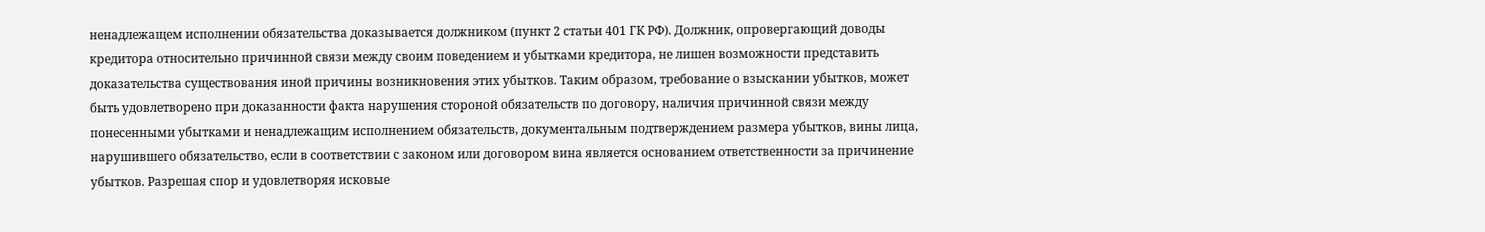ненадлежащем исполнении обязательства доказывается должником (пункт 2 статьи 401 ГК РФ). Должник, опровергающий доводы кредитора относительно причинной связи между своим поведением и убытками кредитора, не лишен возможности представить доказательства существования иной причины возникновения этих убытков. Таким образом, требование о взыскании убытков, может быть удовлетворено при доказанности факта нарушения стороной обязательств по договору, наличия причинной связи между понесенными убытками и ненадлежащим исполнением обязательств, документальным подтверждением размера убытков, вины лица, нарушившего обязательство, если в соответствии с законом или договором вина является основанием ответственности за причинение убытков. Разрешая спор и удовлетворяя исковые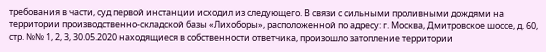требования в части, суд первой инстанции исходил из следующего. В связи с сильными проливными дождями на территории производственно-складской базы «Лихоборы», расположенной по адресу: г. Москва, Дмитровское шоссе, д. 60, стр. №№ 1, 2, 3, 30.05.2020 находящиеся в собственности ответчика, произошло затопление территории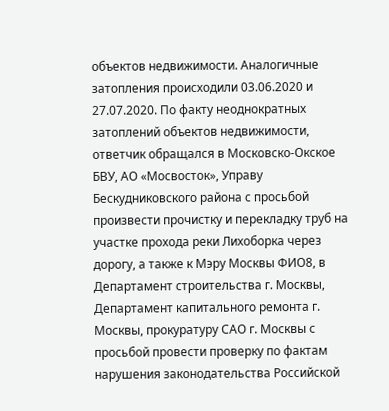объектов недвижимости. Аналогичные затопления происходили 03.06.2020 и 27.07.2020. По факту неоднократных затоплений объектов недвижимости, ответчик обращался в Московско-Окское БВУ, АО «Мосвосток», Управу Бескудниковского района с просьбой произвести прочистку и перекладку труб на участке прохода реки Лихоборка через дорогу, а также к Мэру Москвы ФИО8, в Департамент строительства г. Москвы, Департамент капитального ремонта г. Москвы, прокуратуру САО г. Москвы с просьбой провести проверку по фактам нарушения законодательства Российской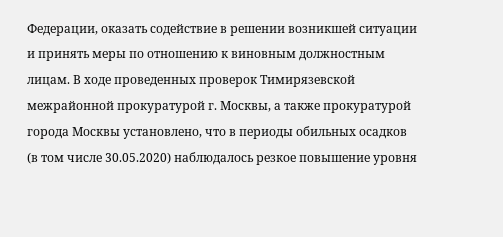Федерации, оказать содействие в решении возникшей ситуации и принять меры по отношению к виновным должностным лицам. В ходе проведенных проверок Тимирязевской межрайонной прокуратурой г. Москвы, а также прокуратурой города Москвы установлено, что в периоды обильных осадков (в том числе 30.05.2020) наблюдалось резкое повышение уровня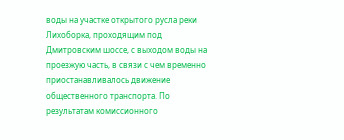воды на участке открытого русла реки Лихоборка, проходящим под Дмитровским шоссе, с выходом воды на проезжую часть, в связи с чем временно приостанавливалось движение общественного транспорта. По результатам комиссионного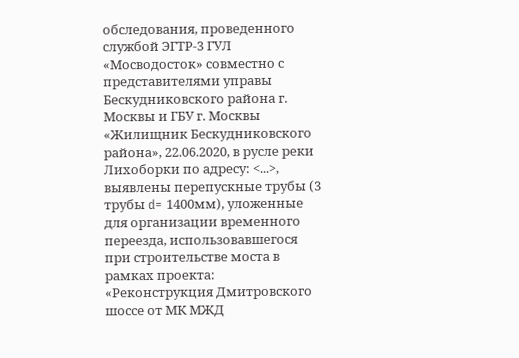обследования, проведенного службой ЭГТР-3 ГУЛ «Мосводосток» совместно с представителями управы Бескудниковского района г. Москвы и ГБУ г. Москвы «Жилищник Бескудниковского района», 22.06.2020, в русле реки Лихоборки по адресу: <...>, выявлены перепускные трубы (3 трубы d= 1400мм), уложенные для организации временного переезда, использовавшегося при строительстве моста в рамках проекта: «Реконструкция Дмитровского шоссе от МК МЖД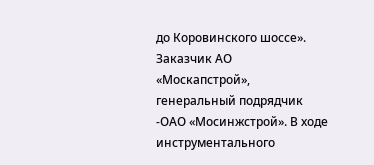до Коровинского шоссе». Заказчик АО «Москапстрой», генеральный подрядчик -ОАО «Мосинжстрой». В ходе инструментального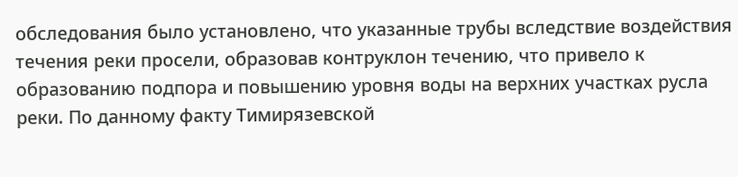обследования было установлено, что указанные трубы вследствие воздействия течения реки просели, образовав контруклон течению, что привело к образованию подпора и повышению уровня воды на верхних участках русла реки. По данному факту Тимирязевской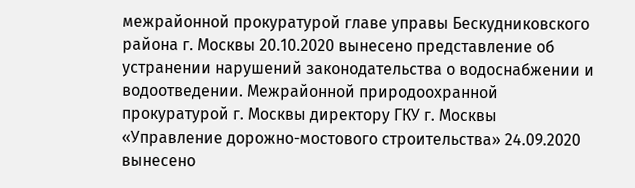межрайонной прокуратурой главе управы Бескудниковского района г. Москвы 20.10.2020 вынесено представление об устранении нарушений законодательства о водоснабжении и водоотведении. Межрайонной природоохранной прокуратурой г. Москвы директору ГКУ г. Москвы «Управление дорожно-мостового строительства» 24.09.2020 вынесено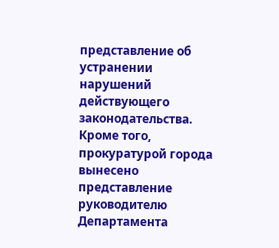представление об устранении нарушений действующего законодательства. Кроме того, прокуратурой города вынесено представление руководителю Департамента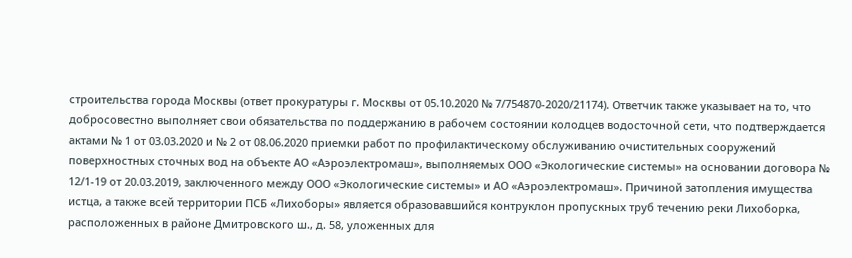строительства города Москвы (ответ прокуратуры г. Москвы от 05.10.2020 № 7/754870-2020/21174). Ответчик также указывает на то, что добросовестно выполняет свои обязательства по поддержанию в рабочем состоянии колодцев водосточной сети, что подтверждается актами № 1 от 03.03.2020 и № 2 от 08.06.2020 приемки работ по профилактическому обслуживанию очистительных сооружений поверхностных сточных вод на объекте АО «Аэроэлектромаш», выполняемых ООО «Экологические системы» на основании договора № 12/1-19 от 20.03.2019, заключенного между ООО «Экологические системы» и АО «Аэроэлектромаш». Причиной затопления имущества истца, а также всей территории ПСБ «Лихоборы» является образовавшийся контруклон пропускных труб течению реки Лихоборка, расположенных в районе Дмитровского ш., д. 58, уложенных для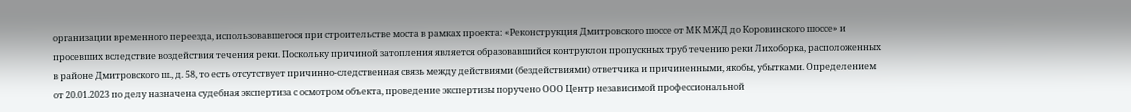организации временного переезда, использовавшегося при строительстве моста в рамках проекта: «Реконструкция Дмитровского шоссе от МК МЖД до Коровинского шоссе» и просевших вследствие воздействия течения реки. Поскольку причиной затопления является образовавшийся контруклон пропускных труб течению реки Лихоборка, расположенных в районе Дмитровского ш., д. 58, то есть отсутствует причинно-следственная связь между действиями (бездействиями) ответчика и причиненными, якобы, убытками. Определением от 20.01.2023 по делу назначена судебная экспертиза с осмотром объекта, проведение экспертизы поручено ООО Центр независимой профессиональной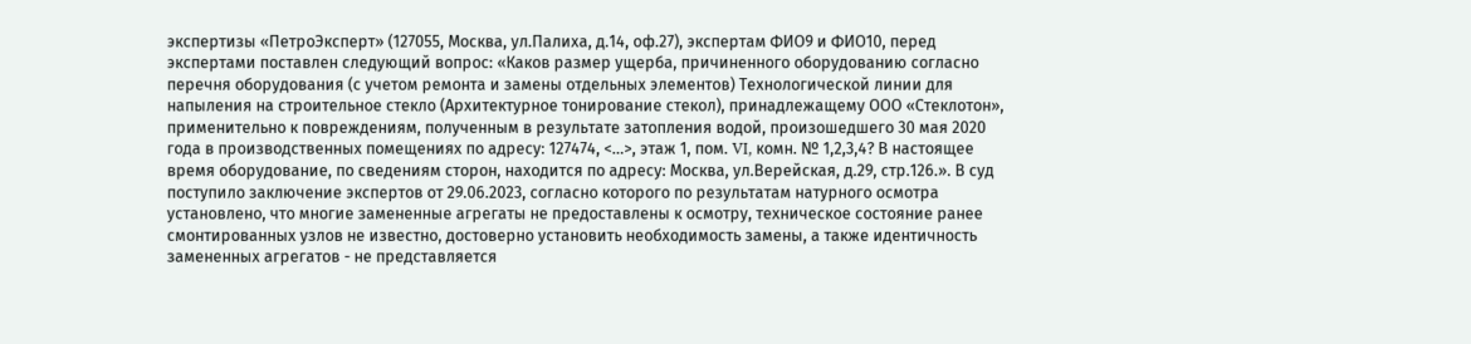экспертизы «ПетроЭксперт» (127055, Москва, ул.Палиха, д.14, оф.27), экспертам ФИО9 и ФИО10, перед экспертами поставлен следующий вопрос: «Каков размер ущерба, причиненного оборудованию согласно перечня оборудования (с учетом ремонта и замены отдельных элементов) Технологической линии для напыления на строительное стекло (Архитектурное тонирование стекол), принадлежащему ООО «Стеклотон», применительно к повреждениям, полученным в результате затопления водой, произошедшего 30 мая 2020 года в производственных помещениях по адресу: 127474, <...>, этаж 1, пом. VI, комн. № 1,2,3,4? В настоящее время оборудование, по сведениям сторон, находится по адресу: Москва, ул.Верейская, д.29, стр.126.». В суд поступило заключение экспертов от 29.06.2023, согласно которого по результатам натурного осмотра установлено, что многие замененные агрегаты не предоставлены к осмотру, техническое состояние ранее смонтированных узлов не известно, достоверно установить необходимость замены, а также идентичность замененных агрегатов - не представляется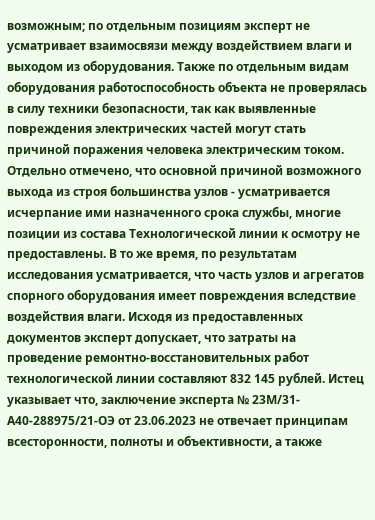возможным; по отдельным позициям эксперт не усматривает взаимосвязи между воздействием влаги и выходом из оборудования. Также по отдельным видам оборудования работоспособность объекта не проверялась в силу техники безопасности, так как выявленные повреждения электрических частей могут стать причиной поражения человека электрическим током. Отдельно отмечено, что основной причиной возможного выхода из строя большинства узлов - усматривается исчерпание ими назначенного срока службы, многие позиции из состава Технологической линии к осмотру не предоставлены. В то же время, по результатам исследования усматривается, что часть узлов и агрегатов спорного оборудования имеет повреждения вследствие воздействия влаги. Исходя из предоставленных документов эксперт допускает, что затраты на проведение ремонтно-восстановительных работ технологической линии составляют 832 145 рублей. Истец указывает что, заключение эксперта № 23М/31-А40-288975/21-ОЭ от 23.06.2023 не отвечает принципам всесторонности, полноты и объективности, а также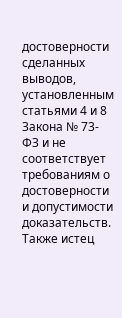достоверности сделанных выводов, установленным статьями 4 и 8 Закона № 73-ФЗ и не соответствует требованиям о достоверности и допустимости доказательств. Также истец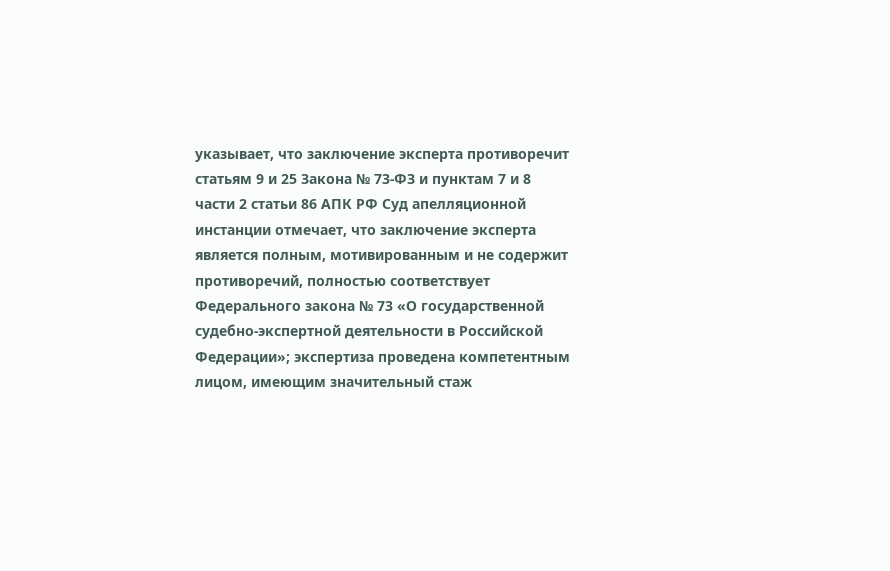указывает, что заключение эксперта противоречит статьям 9 и 25 Закона № 73-ФЗ и пунктам 7 и 8 части 2 статьи 86 АПК РФ Суд апелляционной инстанции отмечает, что заключение эксперта является полным, мотивированным и не содержит противоречий, полностью соответствует Федерального закона № 73 «О государственной судебно-экспертной деятельности в Российской Федерации»; экспертиза проведена компетентным лицом, имеющим значительный стаж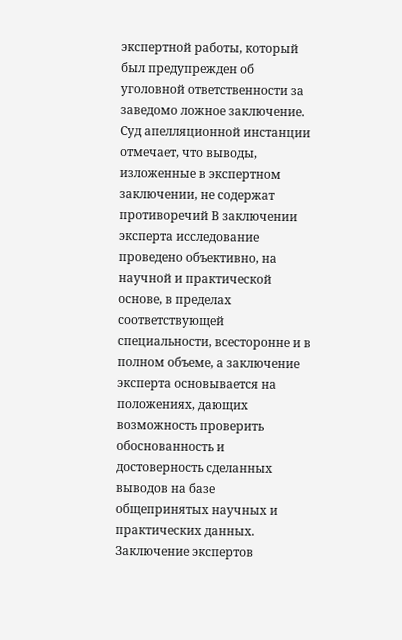экспертной работы, который был предупрежден об уголовной ответственности за заведомо ложное заключение. Суд апелляционной инстанции отмечает, что выводы, изложенные в экспертном заключении, не содержат противоречий В заключении эксперта исследование проведено объективно, на научной и практической основе, в пределах соответствующей специальности, всесторонне и в полном объеме, а заключение эксперта основывается на положениях, дающих возможность проверить обоснованность и достоверность сделанных выводов на базе общепринятых научных и практических данных. Заключение экспертов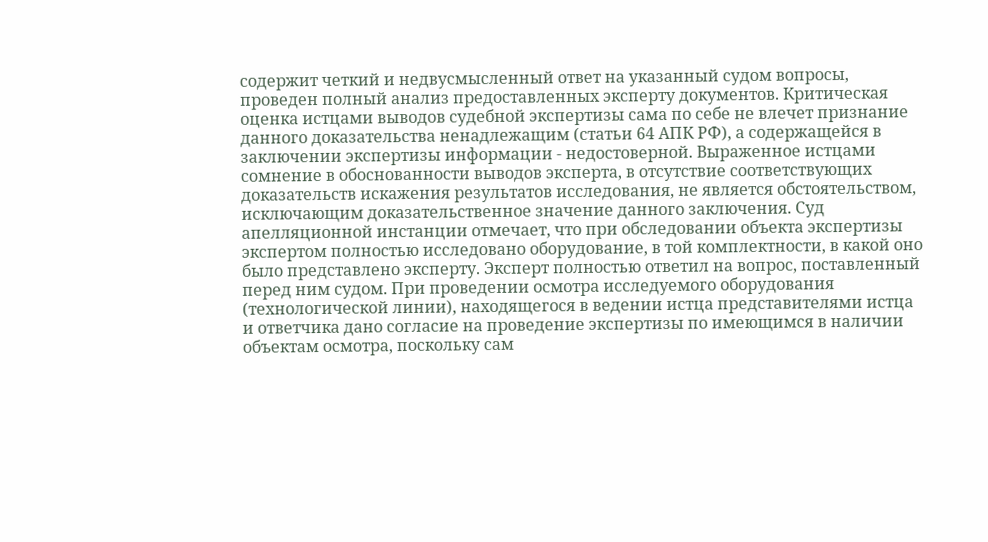содержит четкий и недвусмысленный ответ на указанный судом вопросы, проведен полный анализ предоставленных эксперту документов. Критическая оценка истцами выводов судебной экспертизы сама по себе не влечет признание данного доказательства ненадлежащим (статьи 64 АПК РФ), а содержащейся в заключении экспертизы информации - недостоверной. Выраженное истцами сомнение в обоснованности выводов эксперта, в отсутствие соответствующих доказательств искажения результатов исследования, не является обстоятельством, исключающим доказательственное значение данного заключения. Суд апелляционной инстанции отмечает, что при обследовании объекта экспертизы экспертом полностью исследовано оборудование, в той комплектности, в какой оно было представлено эксперту. Эксперт полностью ответил на вопрос, поставленный перед ним судом. При проведении осмотра исследуемого оборудования (технологической линии), находящегося в ведении истца представителями истца и ответчика дано согласие на проведение экспертизы по имеющимся в наличии объектам осмотра, поскольку сам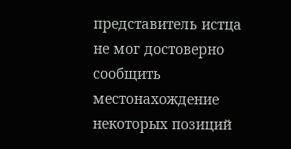представитель истца не мог достоверно сообщить местонахождение некоторых позиций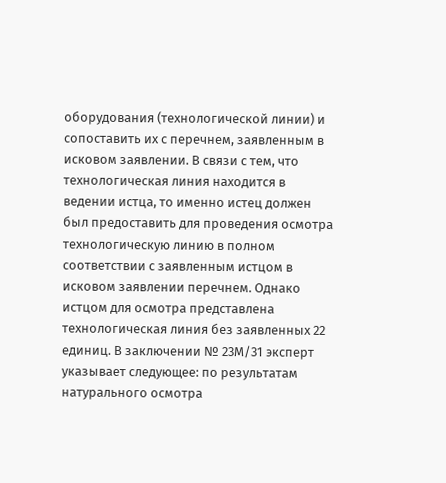оборудования (технологической линии) и сопоставить их с перечнем, заявленным в исковом заявлении. В связи с тем, что технологическая линия находится в ведении истца, то именно истец должен был предоставить для проведения осмотра технологическую линию в полном соответствии с заявленным истцом в исковом заявлении перечнем. Однако истцом для осмотра представлена технологическая линия без заявленных 22 единиц. В заключении № 23М/31 эксперт указывает следующее: по результатам натурального осмотра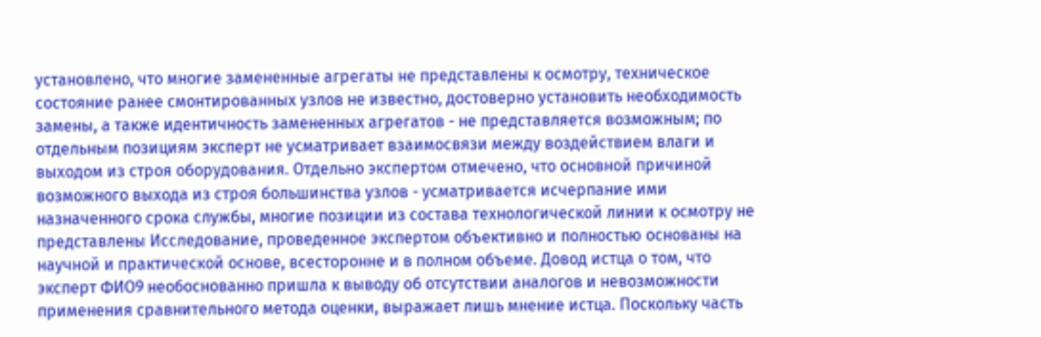установлено, что многие замененные агрегаты не представлены к осмотру, техническое состояние ранее смонтированных узлов не известно, достоверно установить необходимость замены, а также идентичность замененных агрегатов - не представляется возможным; по отдельным позициям эксперт не усматривает взаимосвязи между воздействием влаги и выходом из строя оборудования. Отдельно экспертом отмечено, что основной причиной возможного выхода из строя большинства узлов - усматривается исчерпание ими назначенного срока службы, многие позиции из состава технологической линии к осмотру не представлены Исследование, проведенное экспертом объективно и полностью основаны на научной и практической основе, всесторонне и в полном объеме. Довод истца о том, что эксперт ФИО9 необоснованно пришла к выводу об отсутствии аналогов и невозможности применения сравнительного метода оценки, выражает лишь мнение истца. Поскольку часть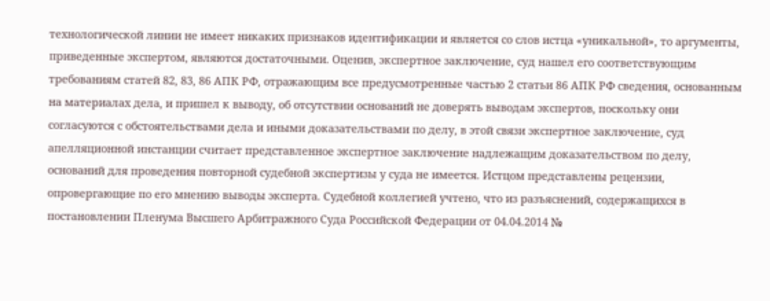технологической линии не имеет никаких признаков идентификации и является со слов истца «уникальной», то аргументы, приведенные экспертом, являются достаточными. Оценив, экспертное заключение, суд нашел его соответствующим требованиям статей 82, 83, 86 АПК РФ, отражающим все предусмотренные частью 2 статьи 86 АПК РФ сведения, основанным на материалах дела, и пришел к выводу, об отсутствии оснований не доверять выводам экспертов, поскольку они согласуются с обстоятельствами дела и иными доказательствами по делу, в этой связи экспертное заключение, суд апелляционной инстанции считает представленное экспертное заключение надлежащим доказательством по делу, оснований для проведения повторной судебной экспертизы у суда не имеется. Истцом представлены рецензии, опровергающие по его мнению выводы эксперта. Судебной коллегией учтено, что из разъяснений, содержащихся в постановлении Пленума Высшего Арбитражного Суда Российской Федерации от 04.04.2014 №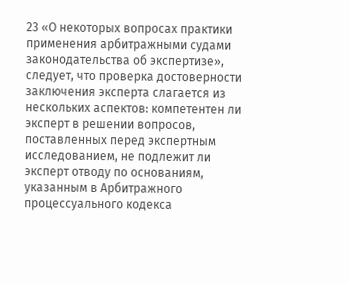23 «О некоторых вопросах практики применения арбитражными судами законодательства об экспертизе», следует, что проверка достоверности заключения эксперта слагается из нескольких аспектов: компетентен ли эксперт в решении вопросов, поставленных перед экспертным исследованием, не подлежит ли эксперт отводу по основаниям, указанным в Арбитражного процессуального кодекса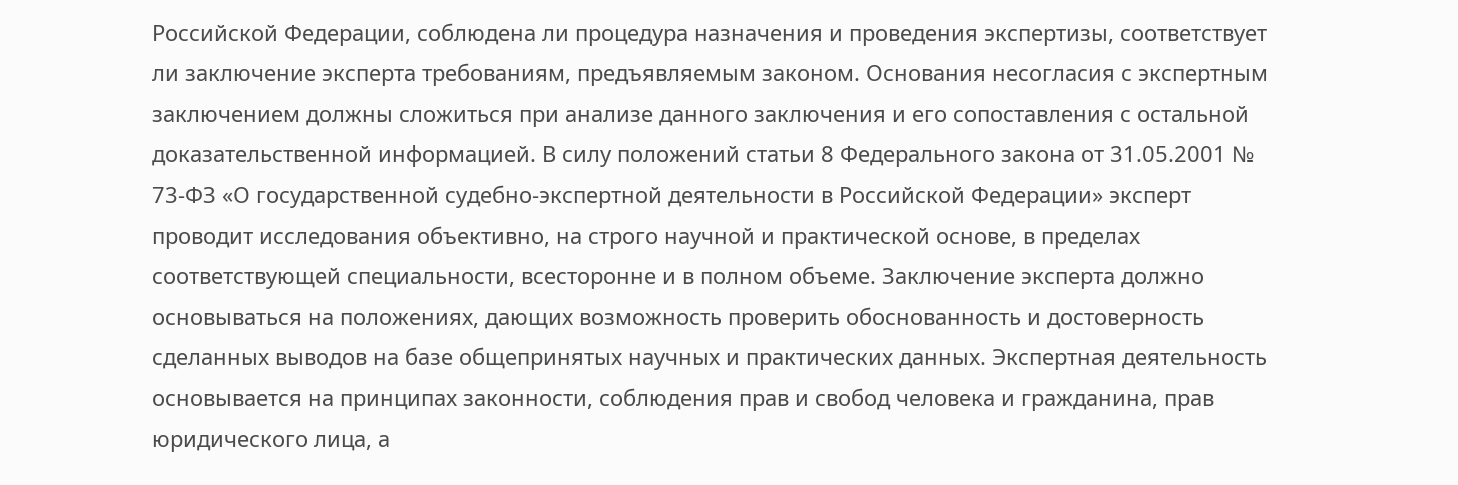Российской Федерации, соблюдена ли процедура назначения и проведения экспертизы, соответствует ли заключение эксперта требованиям, предъявляемым законом. Основания несогласия с экспертным заключением должны сложиться при анализе данного заключения и его сопоставления с остальной доказательственной информацией. В силу положений статьи 8 Федерального закона от 31.05.2001 № 73-ФЗ «О государственной судебно-экспертной деятельности в Российской Федерации» эксперт проводит исследования объективно, на строго научной и практической основе, в пределах соответствующей специальности, всесторонне и в полном объеме. Заключение эксперта должно основываться на положениях, дающих возможность проверить обоснованность и достоверность сделанных выводов на базе общепринятых научных и практических данных. Экспертная деятельность основывается на принципах законности, соблюдения прав и свобод человека и гражданина, прав юридического лица, а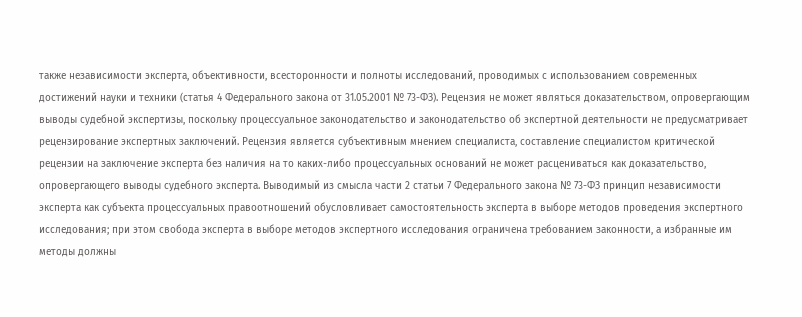также независимости эксперта, объективности, всесторонности и полноты исследований, проводимых с использованием современных достижений науки и техники (статья 4 Федерального закона от 31.05.2001 № 73-ФЗ). Рецензия не может являться доказательством, опровергающим выводы судебной экспертизы, поскольку процессуальное законодательство и законодательство об экспертной деятельности не предусматривает рецензирование экспертных заключений. Рецензия является субъективным мнением специалиста, составление специалистом критической рецензии на заключение эксперта без наличия на то каких-либо процессуальных оснований не может расцениваться как доказательство, опровергающего выводы судебного эксперта. Выводимый из смысла части 2 статьи 7 Федерального закона № 73-ФЗ принцип независимости эксперта как субъекта процессуальных правоотношений обусловливает самостоятельность эксперта в выборе методов проведения экспертного исследования; при этом свобода эксперта в выборе методов экспертного исследования ограничена требованием законности, а избранные им методы должны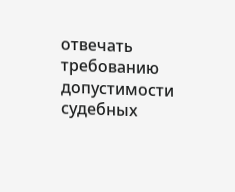отвечать требованию допустимости судебных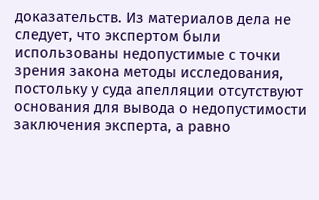доказательств. Из материалов дела не следует, что экспертом были использованы недопустимые с точки зрения закона методы исследования, постольку у суда апелляции отсутствуют основания для вывода о недопустимости заключения эксперта, а равно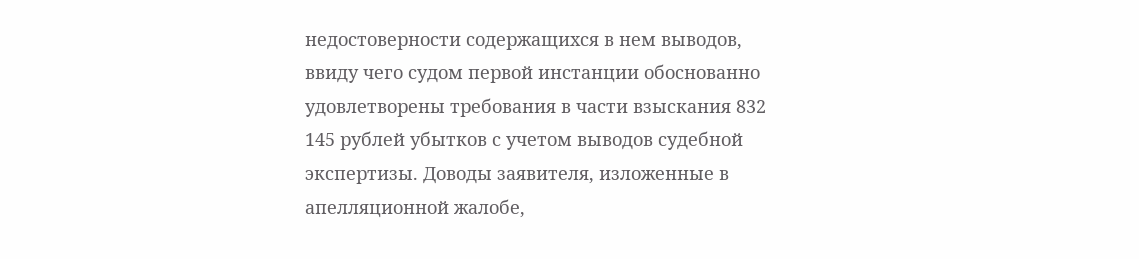недостоверности содержащихся в нем выводов, ввиду чего судом первой инстанции обоснованно удовлетворены требования в части взыскания 832 145 рублей убытков с учетом выводов судебной экспертизы. Доводы заявителя, изложенные в апелляционной жалобе,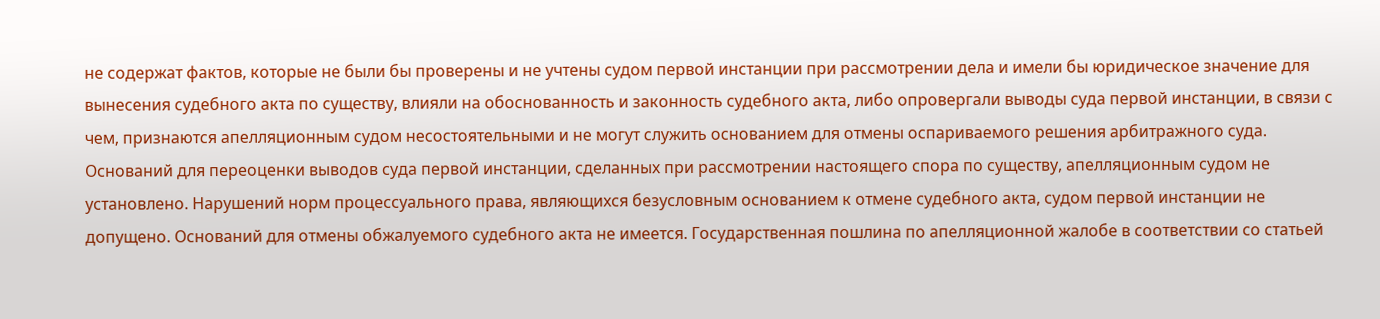не содержат фактов, которые не были бы проверены и не учтены судом первой инстанции при рассмотрении дела и имели бы юридическое значение для вынесения судебного акта по существу, влияли на обоснованность и законность судебного акта, либо опровергали выводы суда первой инстанции, в связи с чем, признаются апелляционным судом несостоятельными и не могут служить основанием для отмены оспариваемого решения арбитражного суда. Оснований для переоценки выводов суда первой инстанции, сделанных при рассмотрении настоящего спора по существу, апелляционным судом не установлено. Нарушений норм процессуального права, являющихся безусловным основанием к отмене судебного акта, судом первой инстанции не допущено. Оснований для отмены обжалуемого судебного акта не имеется. Государственная пошлина по апелляционной жалобе в соответствии со статьей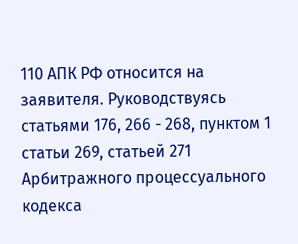110 АПК РФ относится на заявителя. Руководствуясь статьями 176, 266 - 268, пунктом 1 статьи 269, статьей 271 Арбитражного процессуального кодекса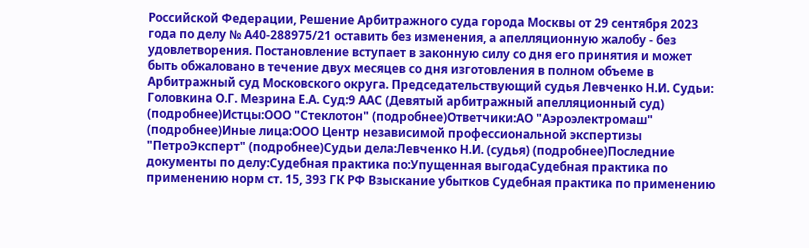Российской Федерации, Решение Арбитражного суда города Москвы от 29 сентября 2023 года по делу № А40-288975/21 оставить без изменения, а апелляционную жалобу - без удовлетворения. Постановление вступает в законную силу со дня его принятия и может быть обжаловано в течение двух месяцев со дня изготовления в полном объеме в Арбитражный суд Московского округа. Председательствующий судья Левченко Н.И. Судьи: Головкина О.Г. Мезрина Е.А. Суд:9 ААС (Девятый арбитражный апелляционный суд) (подробнее)Истцы:ООО "Стеклотон" (подробнее)Ответчики:АО "Аэроэлектромаш" (подробнее)Иные лица:ООО Центр независимой профессиональной экспертизы "ПетроЭксперт" (подробнее)Судьи дела:Левченко Н.И. (судья) (подробнее)Последние документы по делу:Судебная практика по:Упущенная выгодаСудебная практика по применению норм ст. 15, 393 ГК РФ Взыскание убытков Судебная практика по применению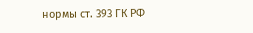нормы ст. 393 ГК РФ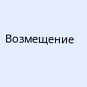Возмещение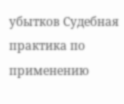убытков Судебная практика по применению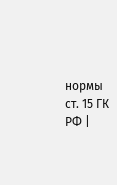нормы ст. 15 ГК РФ |